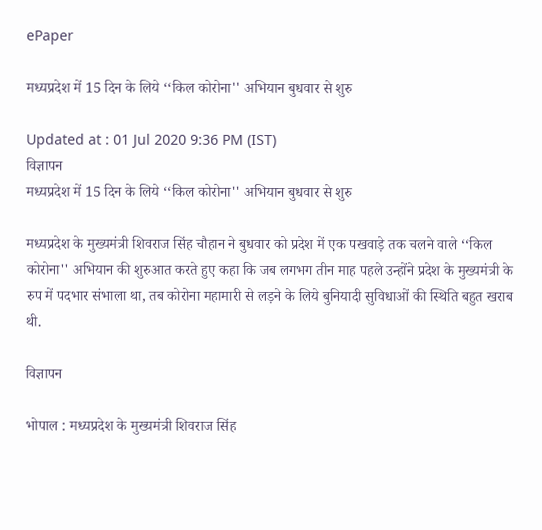ePaper

मध्यप्रदेश में 15 दिन के लिये ‘‘किल कोरोना'' अभियान बुधवार से शुरु

Updated at : 01 Jul 2020 9:36 PM (IST)
विज्ञापन
मध्यप्रदेश में 15 दिन के लिये ‘‘किल कोरोना'' अभियान बुधवार से शुरु

मध्यप्रदेश के मुख्यमंत्री शिवराज सिंह चौहान ने बुधवार को प्रदेश में एक पखवाड़े तक चलने वाले ‘‘किल कोरोना'' अभियान की शुरुआत करते हुए कहा कि जब लगभग तीन माह पहले उन्होंने प्रदेश के मुख्यमंत्री के रुप में पदभार संभाला था, तब कोरोना महामारी से लड़ने के लिये बुनियादी सुविधाओं की स्थिति बहुत खराब थी.

विज्ञापन

भोपाल : मध्यप्रदेश के मुख्यमंत्री शिवराज सिंह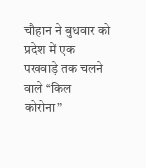चौहान ने बुधवार को प्रदेश में एक पखवाड़े तक चलने वाले ‘‘किल कोरोना”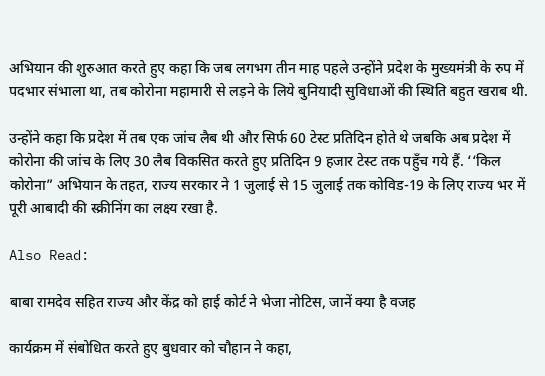अभियान की शुरुआत करते हुए कहा कि जब लगभग तीन माह पहले उन्होंने प्रदेश के मुख्यमंत्री के रुप में पदभार संभाला था, तब कोरोना महामारी से लड़ने के लिये बुनियादी सुविधाओं की स्थिति बहुत खराब थी.

उन्होंने कहा कि प्रदेश में तब एक जांच लैब थी और सिर्फ 60 टेस्ट प्रतिदिन होते थे जबकि अब प्रदेश में कोरोना की जांच के लिए 30 लैब विकसित करते हुए प्रतिदिन 9 हजार टेस्ट तक पहुँच गये हैं. ‘‘किल कोरोना” अभियान के तहत, राज्य सरकार ने 1 जुलाई से 15 जुलाई तक कोविड-19 के लिए राज्य भर में पूरी आबादी की स्क्रीनिंग का लक्ष्य रखा है.

Also Read:

बाबा रामदेव सहित राज्य और केंद्र को हाई कोर्ट ने भेजा नोटिस, जानें क्या है वजह

कार्यक्रम में संबोधित करते हुए बुधवार को चौहान ने कहा,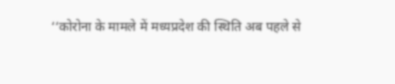‘‘कोरोना के मामले में मध्यप्रदेश की स्थिति अब पहले से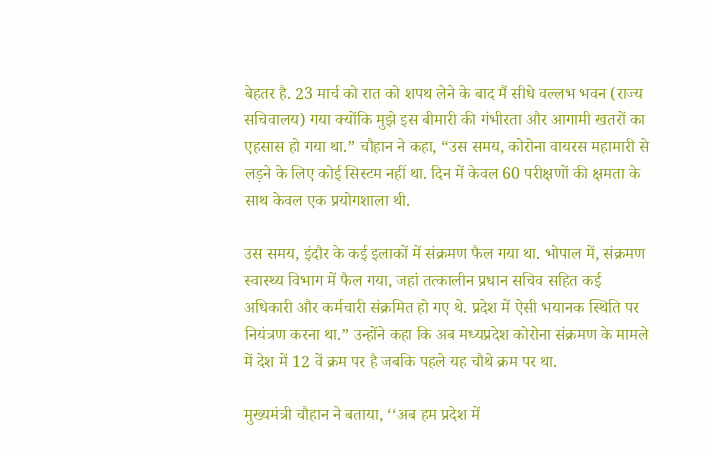बेहतर है. 23 मार्च को रात को शपथ लेने के बाद मैं सीधे वल्लभ भवन (राज्य सचिवालय) गया क्योंकि मुझे इस बीमारी की गंभीरता और आगामी खतरों का एहसास हो गया था.” चौहान ने कहा, “उस समय, कोरोना वायरस महामारी से लड़ने के लिए कोई सिस्टम नहीं था. दिन में केवल 60 परीक्षणों की क्षमता के साथ केवल एक प्रयोगशाला थी.

उस समय, इंदौर के कई इलाकों में संक्रमण फैल गया था. भोपाल में, संक्रमण स्वास्थ्य विभाग में फैल गया, जहां तत्कालीन प्रधान सचिव सहित कई अधिकारी और कर्मचारी संक्रमित हो गए थे. प्रदेश में ऐसी भयानक स्थिति पर नियंत्रण करना था.” उन्होंने कहा कि अब मध्यप्रदेश कोरोना संक्रमण के मामले में देश में 12 वें क्रम पर है जबकि पहले यह चौथे क्रम पर था.

मुख्यमंत्री चौहान ने बताया, ‘‘अब हम प्रदेश में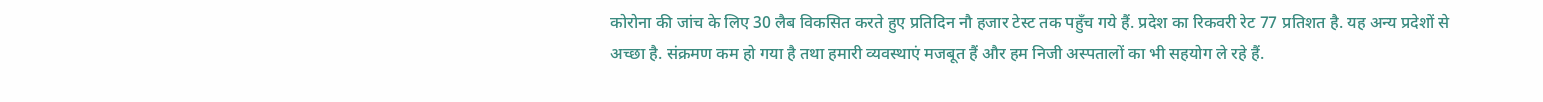कोरोना की जांच के लिए 30 लैब विकसित करते हुए प्रतिदिन नौ हजार टेस्ट तक पहुँच गये हैं. प्रदेश का रिकवरी रेट 77 प्रतिशत है. यह अन्य प्रदेशों से अच्छा है. संक्रमण कम हो गया है तथा हमारी व्यवस्थाएं मजबूत हैं और हम निजी अस्पतालों का भी सहयोग ले रहे हैं.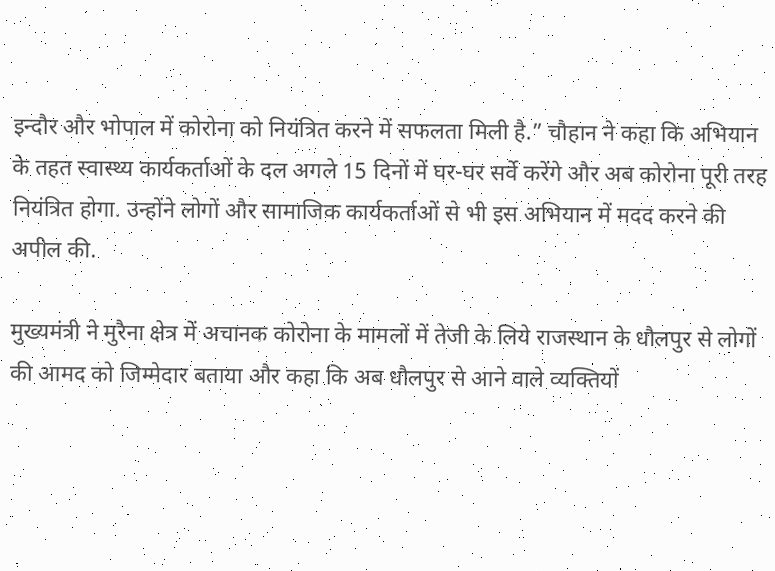इन्दौर और भोपाल में कोरोना को नियंत्रित करने में सफलता मिली है.” चौहान ने कहा कि अभियान के तहत स्वास्थ्य कार्यकर्ताओं के दल अगले 15 दिनों में घर-घर सर्वे करेंगे और अब कोरोना पूरी तरह नियंत्रित होगा. उन्होंने लोगों और सामाजिक कार्यकर्ताओं से भी इस अभियान में मदद करने की अपील की.

मुख्यमंत्री ने मुरैना क्षेत्र में अचानक कोरोना के मामलों में तेजी के लिये राजस्थान के धौलपुर से लोगों की आमद को जिम्मेदार बताया और कहा कि अब धौलपुर से आने वाले व्यक्तियों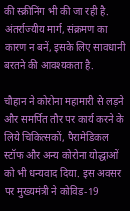की स्क्रीनिंग भी की जा रही है. अंतर्राज्यीय मार्ग, संक्रमण का कारण न बनें, इसके लिए सावधानी बरतने की आवश्यकता है.

चौहान ने कोरोना महामारी से लड़ने और समर्पित तौर पर कार्य करने के लिये चिकित्सकों, पैरामेडिकल स्टॉफ और अन्य कोरोना योद्धाओं को भी धन्यवाद दिया. इस अवसर पर मुख्यमंत्री ने कोविड-19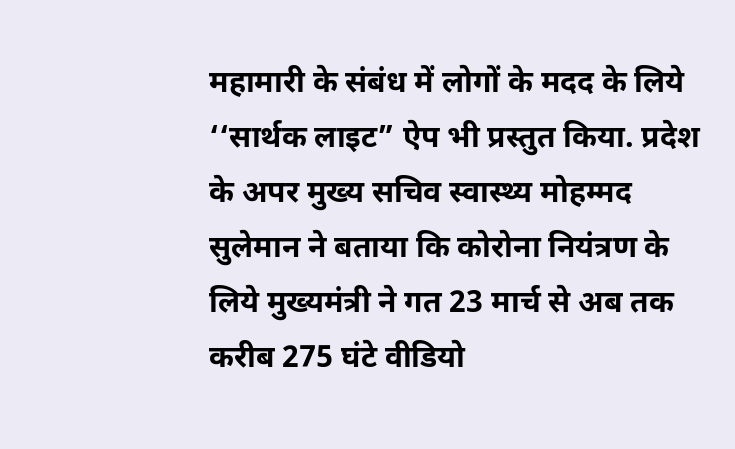महामारी के संबंध में लोगों के मदद के लिये ‘‘सार्थक लाइट” ऐप भी प्रस्तुत किया. प्रदेश के अपर मुख्य सचिव स्वास्थ्य मोहम्मद सुलेमान ने बताया कि कोरोना नियंत्रण के लिये मुख्यमंत्री ने गत 23 मार्च से अब तक करीब 275 घंटे वीडियो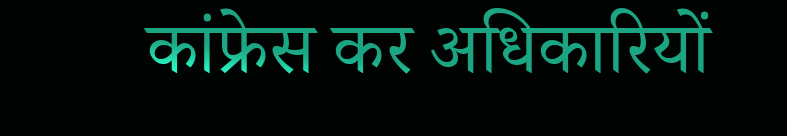कांफ्रेस कर अधिकारियों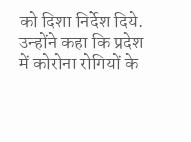को दिशा निर्देश दिये. उन्होंने कहा कि प्रदेश में कोरोना रोगियों के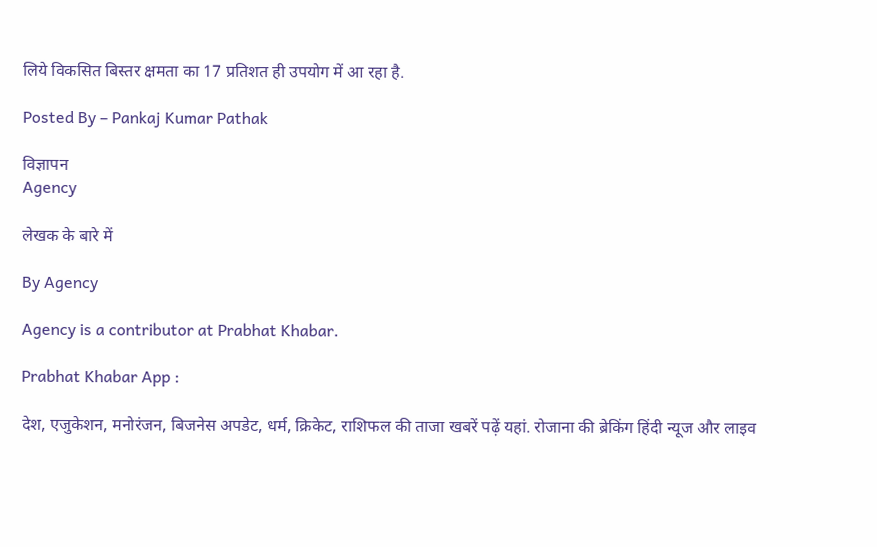लिये विकसित बिस्तर क्षमता का 17 प्रतिशत ही उपयोग में आ रहा है.

Posted By – Pankaj Kumar Pathak

विज्ञापन
Agency

लेखक के बारे में

By Agency

Agency is a contributor at Prabhat Khabar.

Prabhat Khabar App :

देश, एजुकेशन, मनोरंजन, बिजनेस अपडेट, धर्म, क्रिकेट, राशिफल की ताजा खबरें पढ़ें यहां. रोजाना की ब्रेकिंग हिंदी न्यूज और लाइव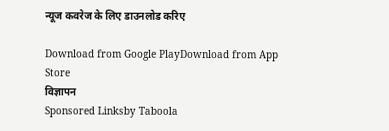न्यूज कवरेज के लिए डाउनलोड करिए

Download from Google PlayDownload from App Store
विज्ञापन
Sponsored Linksby Taboola